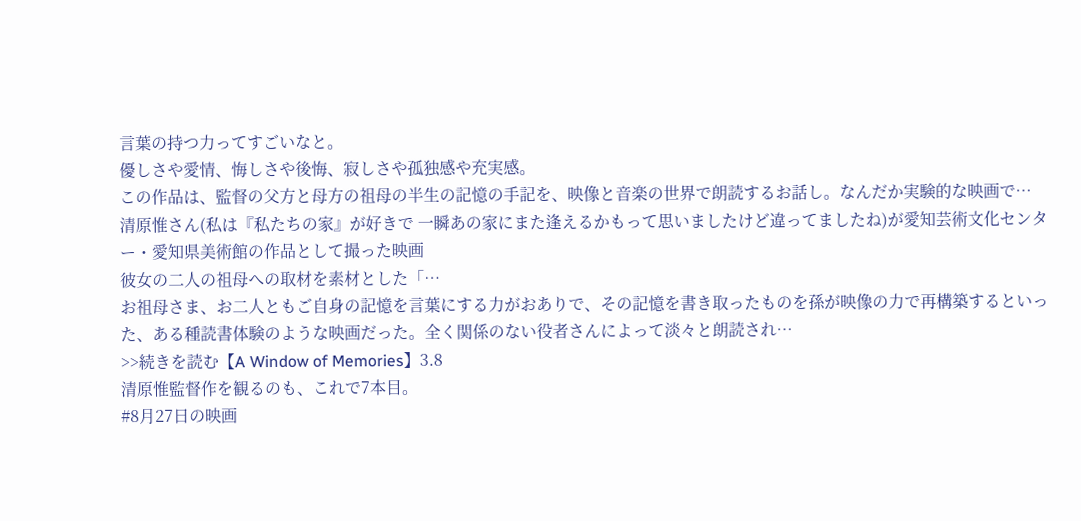言葉の持つ力ってすごいなと。
優しさや愛情、悔しさや後悔、寂しさや孤独感や充実感。
この作品は、監督の父方と母方の祖母の半生の記憶の手記を、映像と音楽の世界で朗読するお話し。なんだか実験的な映画で…
清原惟さん(私は『私たちの家』が好きで 一瞬あの家にまた逢えるかもって思いましたけど違ってましたね)が愛知芸術文化センター・愛知県美術館の作品として撮った映画
彼女の二人の祖母への取材を素材とした「…
お祖母さま、お二人ともご自身の記憶を言葉にする力がおありで、その記憶を書き取ったものを孫が映像の力で再構築するといった、ある種読書体験のような映画だった。全く関係のない役者さんによって淡々と朗読され…
>>続きを読む【A Window of Memories】3.8
清原惟監督作を観るのも、これで7本目。
#8月27日の映画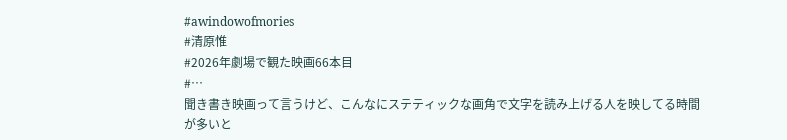#awindowofmories
#清原惟
#2026年劇場で観た映画66本目
#…
聞き書き映画って言うけど、こんなにステティックな画角で文字を読み上げる人を映してる時間が多いと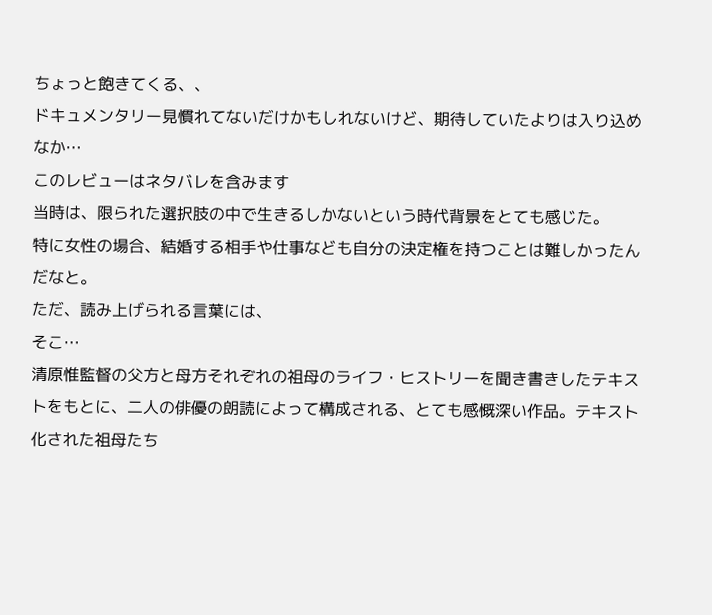ちょっと飽きてくる、、
ドキュメンタリー見慣れてないだけかもしれないけど、期待していたよりは入り込めなか…
このレビューはネタバレを含みます
当時は、限られた選択肢の中で生きるしかないという時代背景をとても感じた。
特に女性の場合、結婚する相手や仕事なども自分の決定権を持つことは難しかったんだなと。
ただ、読み上げられる言葉には、
そこ…
清原惟監督の父方と母方それぞれの祖母のライフ・ヒストリーを聞き書きしたテキストをもとに、二人の俳優の朗読によって構成される、とても感慨深い作品。テキスト化された祖母たち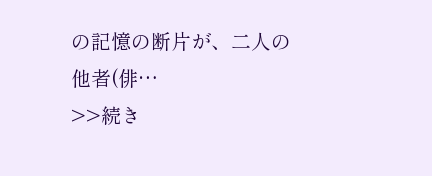の記憶の断片が、二人の他者(俳…
>>続き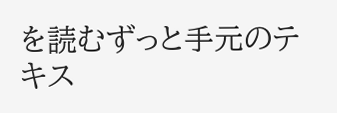を読むずっと手元のテキス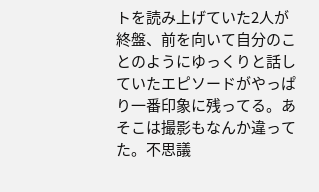トを読み上げていた2人が終盤、前を向いて自分のことのようにゆっくりと話していたエピソードがやっぱり一番印象に残ってる。あそこは撮影もなんか違ってた。不思議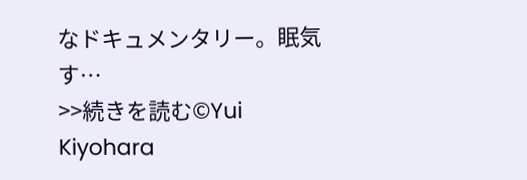なドキュメンタリー。眠気す…
>>続きを読む©Yui Kiyohara